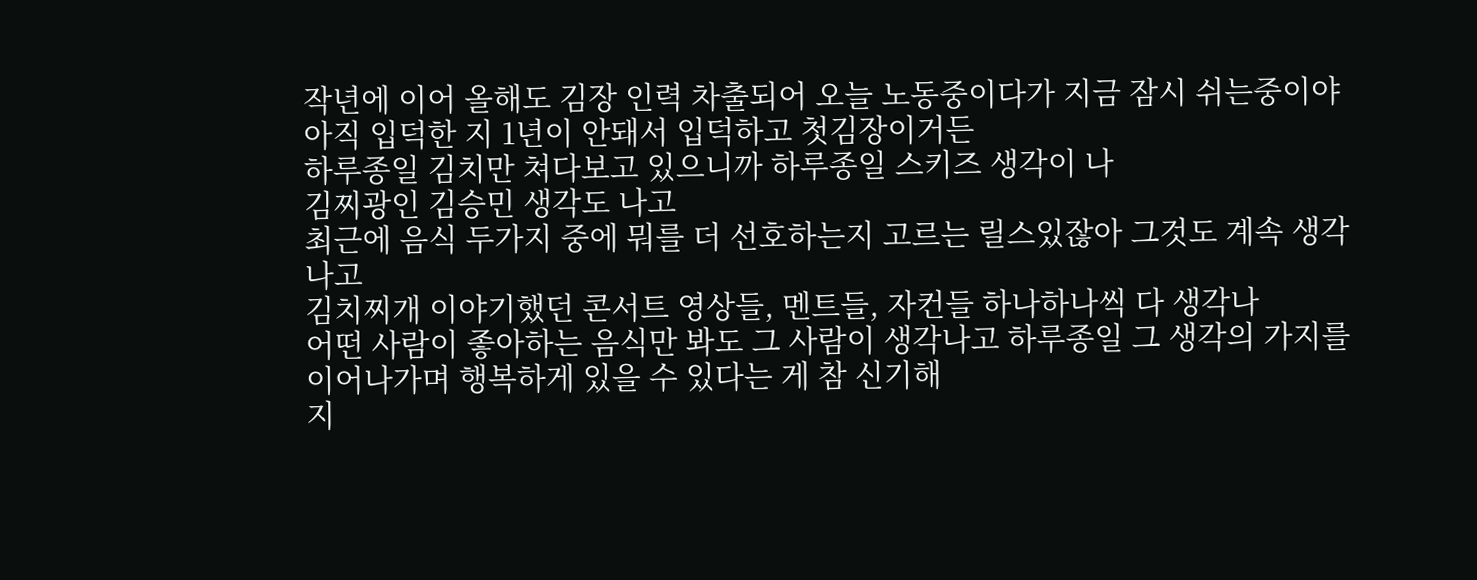작년에 이어 올해도 김장 인력 차출되어 오늘 노동중이다가 지금 잠시 쉬는중이야
아직 입덕한 지 1년이 안돼서 입덕하고 첫김장이거든
하루종일 김치만 쳐다보고 있으니까 하루종일 스키즈 생각이 나
김찌광인 김승민 생각도 나고
최근에 음식 두가지 중에 뭐를 더 선호하는지 고르는 릴스있잖아 그것도 계속 생각나고
김치찌개 이야기했던 콘서트 영상들, 멘트들, 자컨들 하나하나씩 다 생각나
어떤 사람이 좋아하는 음식만 봐도 그 사람이 생각나고 하루종일 그 생각의 가지를 이어나가며 행복하게 있을 수 있다는 게 참 신기해
지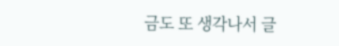금도 또 생각나서 글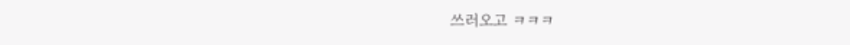쓰러오고 ㅋㅋㅋ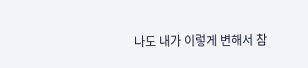나도 내가 이렇게 변해서 참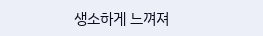생소하게 느껴져